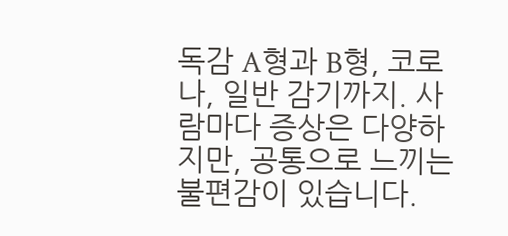독감 A형과 B형, 코로나, 일반 감기까지. 사람마다 증상은 다양하지만, 공통으로 느끼는 불편감이 있습니다.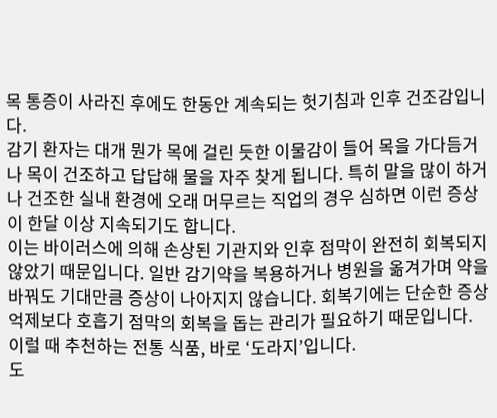목 통증이 사라진 후에도 한동안 계속되는 헛기침과 인후 건조감입니다.
감기 환자는 대개 뭔가 목에 걸린 듯한 이물감이 들어 목을 가다듬거나 목이 건조하고 답답해 물을 자주 찾게 됩니다. 특히 말을 많이 하거나 건조한 실내 환경에 오래 머무르는 직업의 경우 심하면 이런 증상이 한달 이상 지속되기도 합니다.
이는 바이러스에 의해 손상된 기관지와 인후 점막이 완전히 회복되지 않았기 때문입니다. 일반 감기약을 복용하거나 병원을 옮겨가며 약을 바꿔도 기대만큼 증상이 나아지지 않습니다. 회복기에는 단순한 증상 억제보다 호흡기 점막의 회복을 돕는 관리가 필요하기 때문입니다.
이럴 때 추천하는 전통 식품, 바로 ‘도라지’입니다.
도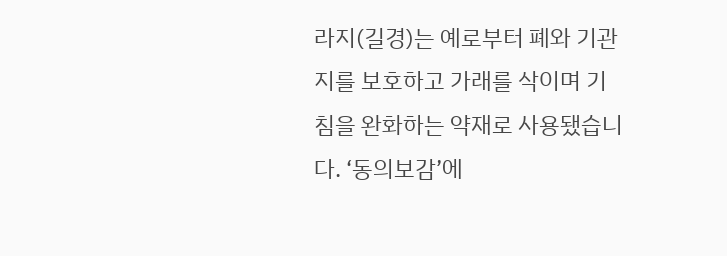라지(길경)는 예로부터 폐와 기관지를 보호하고 가래를 삭이며 기침을 완화하는 약재로 사용됐습니다. ‘동의보감’에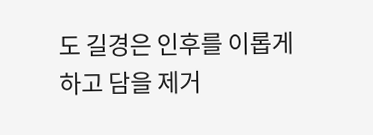도 길경은 인후를 이롭게 하고 담을 제거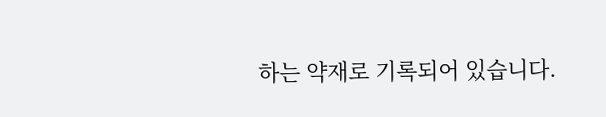하는 약재로 기록되어 있습니다.